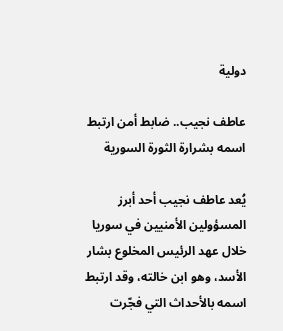دولية

عاطف نجيب.. ضابط أمن ارتبط اسمه بشرارة الثورة السورية

يُعد عاطف نجيب أحد أبرز المسؤولين الأمنيين في سوريا خلال عهد الرئيس المخلوع بشار الأسد، وهو ابن خالته، وقد ارتبط اسمه بالأحداث التي فجّرت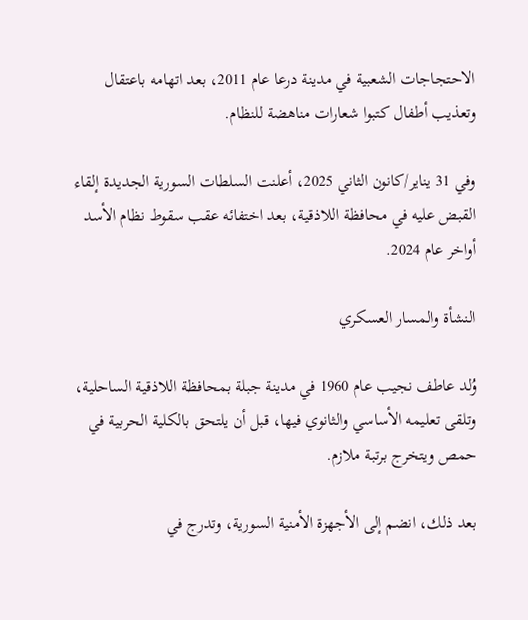الاحتجاجات الشعبية في مدينة درعا عام 2011، بعد اتهامه باعتقال وتعذيب أطفال كتبوا شعارات مناهضة للنظام.

وفي 31 يناير/كانون الثاني 2025، أعلنت السلطات السورية الجديدة إلقاء القبض عليه في محافظة اللاذقية، بعد اختفائه عقب سقوط نظام الأسد أواخر عام 2024.

النشأة والمسار العسكري

وُلد عاطف نجيب عام 1960 في مدينة جبلة بمحافظة اللاذقية الساحلية، وتلقى تعليمه الأساسي والثانوي فيها، قبل أن يلتحق بالكلية الحربية في حمص ويتخرج برتبة ملازم.

بعد ذلك، انضم إلى الأجهزة الأمنية السورية، وتدرج في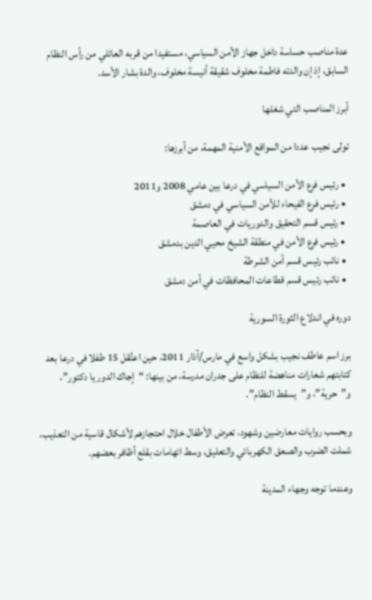عدة مناصب حساسة داخل جهاز الأمن السياسي، مستفيدا من قربه العائلي من رأس النظام السابق، إذ إن والدته فاطمة مخلوف شقيقة أنيسة مخلوف، والدة بشار الأسد.

أبرز المناصب التي شغلها

تولى نجيب عددا من المواقع الأمنية المهمة، من أبرزها:

  • رئيس فرع الأمن السياسي في درعا بين عامي 2008 و2011
  • رئيس فرع الفيحاء للأمن السياسي في دمشق
  • رئيس قسم التحقيق والدوريات في العاصمة
  • رئيس فرع الأمن في منطقة الشيخ محيي الدين بدمشق
  • نائب رئيس قسم أمن الشرطة
  • نائب رئيس قسم قطاعات المحافظات في أمن دمشق

دوره في اندلاع الثورة السورية

برز اسم عاطف نجيب بشكل واسع في مارس/آذار 2011، حين اعتُقل 15 طفلا في درعا بعد كتابتهم شعارات مناهضة للنظام على جدران مدرسة، من بينها: “إجاك الدور يا دكتور”، و”حرية”، و”يسقط النظام”.

وبحسب روايات معارضين وشهود، تعرض الأطفال خلال احتجازهم لأشكال قاسية من التعذيب، شملت الضرب والصعق الكهربائي والتعليق، وسط اتهامات بقلع أظافر بعضهم.

وعندما توجه وجهاء المدينة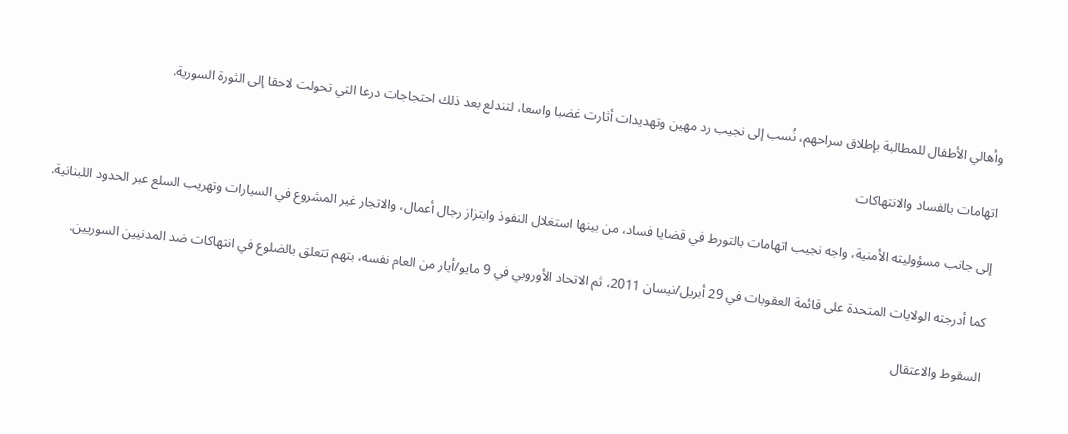وأهالي الأطفال للمطالبة بإطلاق سراحهم، نُسب إلى نجيب رد مهين وتهديدات أثارت غضبا واسعا، لتندلع بعد ذلك احتجاجات درعا التي تحولت لاحقا إلى الثورة السورية.

اتهامات بالفساد والانتهاكات

إلى جانب مسؤوليته الأمنية، واجه نجيب اتهامات بالتورط في قضايا فساد، من بينها استغلال النفوذ وابتزاز رجال أعمال، والاتجار غير المشروع في السيارات وتهريب السلع عبر الحدود اللبنانية.

كما أدرجته الولايات المتحدة على قائمة العقوبات في 29 أبريل/نيسان 2011، ثم الاتحاد الأوروبي في 9 مايو/أيار من العام نفسه، بتهم تتعلق بالضلوع في انتهاكات ضد المدنيين السوريين.

السقوط والاعتقال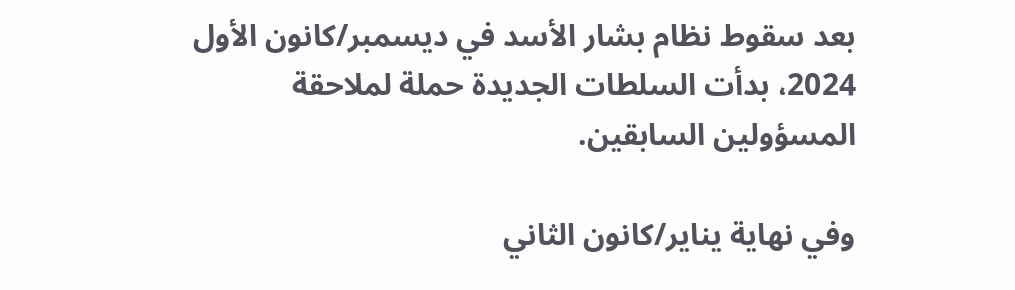بعد سقوط نظام بشار الأسد في ديسمبر/كانون الأول 2024، بدأت السلطات الجديدة حملة لملاحقة المسؤولين السابقين.

وفي نهاية يناير/كانون الثاني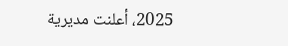2025، أعلنت مديرية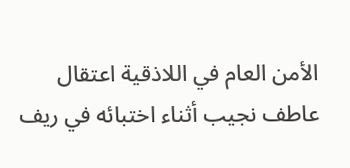الأمن العام في اللاذقية اعتقال عاطف نجيب أثناء اختبائه في ريف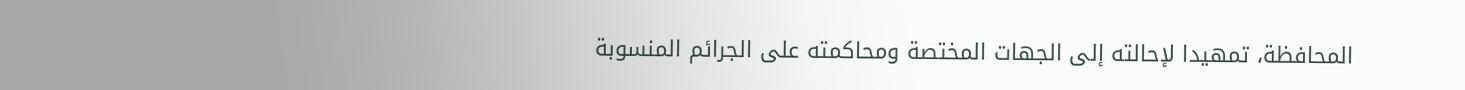المحافظة، تمهيدا لإحالته إلى الجهات المختصة ومحاكمته على الجرائم المنسوبة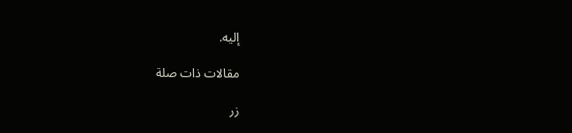إليه.

مقالات ذات صلة

زر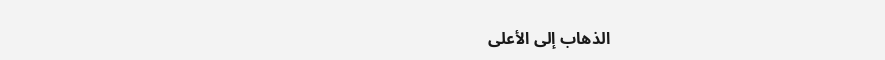الذهاب إلى الأعلى